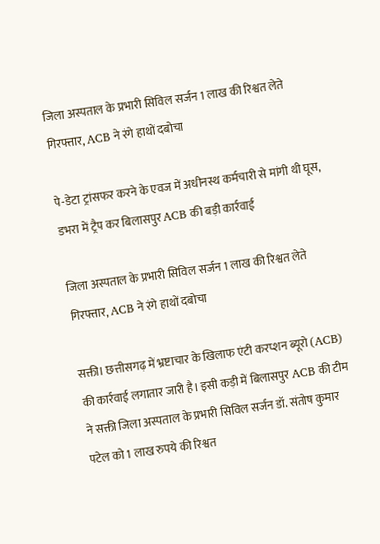जिला अस्पताल के प्रभारी सिविल सर्जन 1 लाख की रिश्वत लेते गिरफ्तार, ACB ने रंगे हाथों दबोचा

पे-डेटा ट्रांसफर करने के एवज में अधीनस्थ कर्मचारी से मांगी थी घूस, डभरा में ट्रैप कर बिलासपुर ACB की बड़ी कार्रवाई

जिला अस्पताल के प्रभारी सिविल सर्जन 1 लाख की रिश्वत लेते गिरफ्तार, ACB ने रंगे हाथों दबोचा

सक्ती। छत्तीसगढ़ में भ्रष्टाचार के खिलाफ एंटी करप्शन ब्यूरो (ACB) की कार्रवाई लगातार जारी है। इसी कड़ी में बिलासपुर ACB की टीम ने सक्ती जिला अस्पताल के प्रभारी सिविल सर्जन डॉ. संतोष कुमार पटेल को 1 लाख रुपये की रिश्वत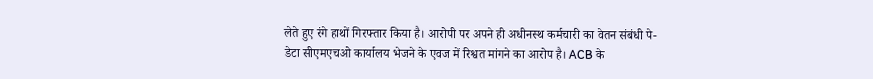लेते हुए रंगे हाथों गिरफ्तार किया है। आरोपी पर अपने ही अधीनस्थ कर्मचारी का वेतन संबंधी पे-डेटा सीएमएचओ कार्यालय भेजने के एवज में रिश्वत मांगने का आरोप है। ACB के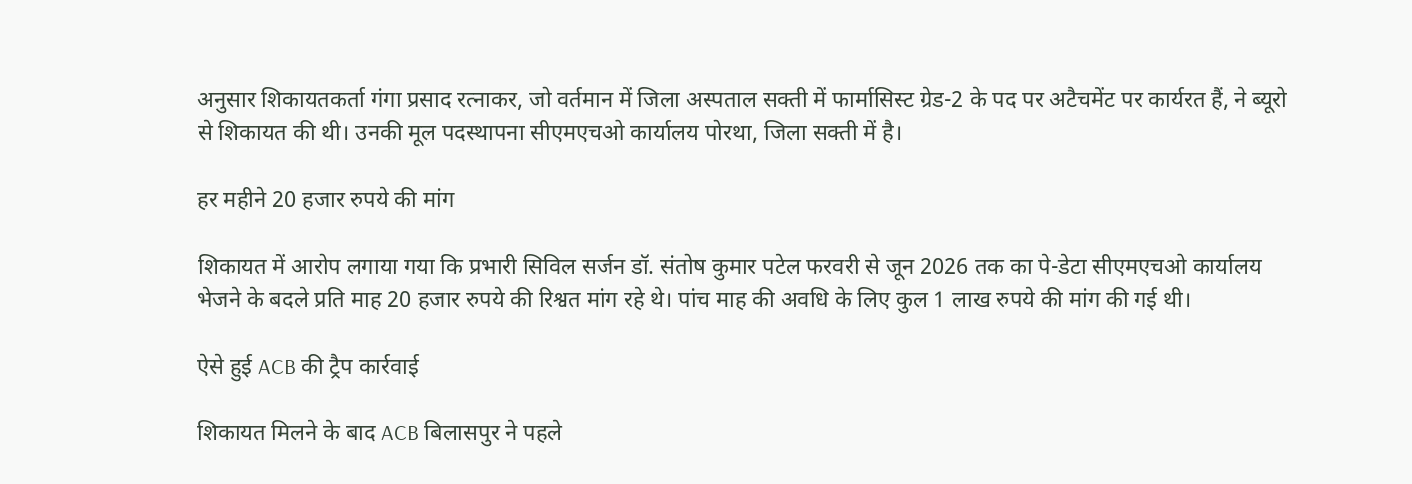अनुसार शिकायतकर्ता गंगा प्रसाद रत्नाकर, जो वर्तमान में जिला अस्पताल सक्ती में फार्मासिस्ट ग्रेड-2 के पद पर अटैचमेंट पर कार्यरत हैं, ने ब्यूरो से शिकायत की थी। उनकी मूल पदस्थापना सीएमएचओ कार्यालय पोरथा, जिला सक्ती में है।

हर महीने 20 हजार रुपये की मांग

शिकायत में आरोप लगाया गया कि प्रभारी सिविल सर्जन डॉ. संतोष कुमार पटेल फरवरी से जून 2026 तक का पे-डेटा सीएमएचओ कार्यालय भेजने के बदले प्रति माह 20 हजार रुपये की रिश्वत मांग रहे थे। पांच माह की अवधि के लिए कुल 1 लाख रुपये की मांग की गई थी।

ऐसे हुई ACB की ट्रैप कार्रवाई

शिकायत मिलने के बाद ACB बिलासपुर ने पहले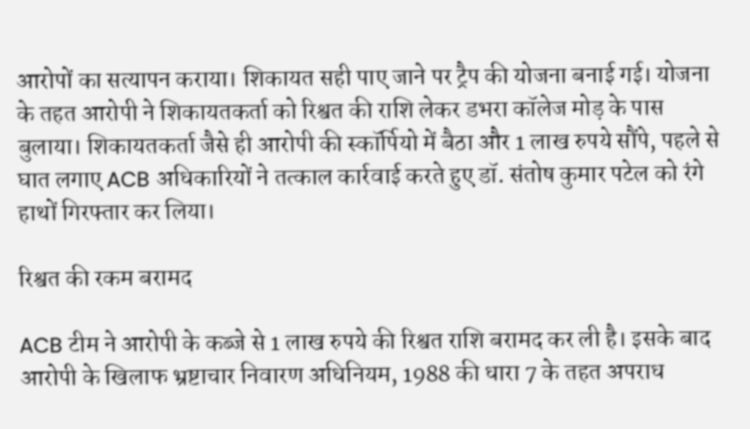आरोपों का सत्यापन कराया। शिकायत सही पाए जाने पर ट्रैप की योजना बनाई गई। योजना के तहत आरोपी ने शिकायतकर्ता को रिश्वत की राशि लेकर डभरा कॉलेज मोड़ के पास बुलाया। शिकायतकर्ता जैसे ही आरोपी की स्कॉर्पियो में बैठा और 1 लाख रुपये सौंपे, पहले से घात लगाए ACB अधिकारियों ने तत्काल कार्रवाई करते हुए डॉ. संतोष कुमार पटेल को रंगे हाथों गिरफ्तार कर लिया।

रिश्वत की रकम बरामद

ACB टीम ने आरोपी के कब्जे से 1 लाख रुपये की रिश्वत राशि बरामद कर ली है। इसके बाद आरोपी के खिलाफ भ्रष्टाचार निवारण अधिनियम, 1988 की धारा 7 के तहत अपराध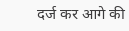दर्ज कर आगे की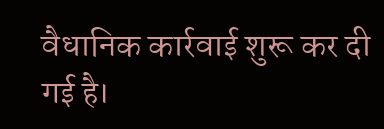वैधानिक कार्रवाई शुरू कर दी गई है।